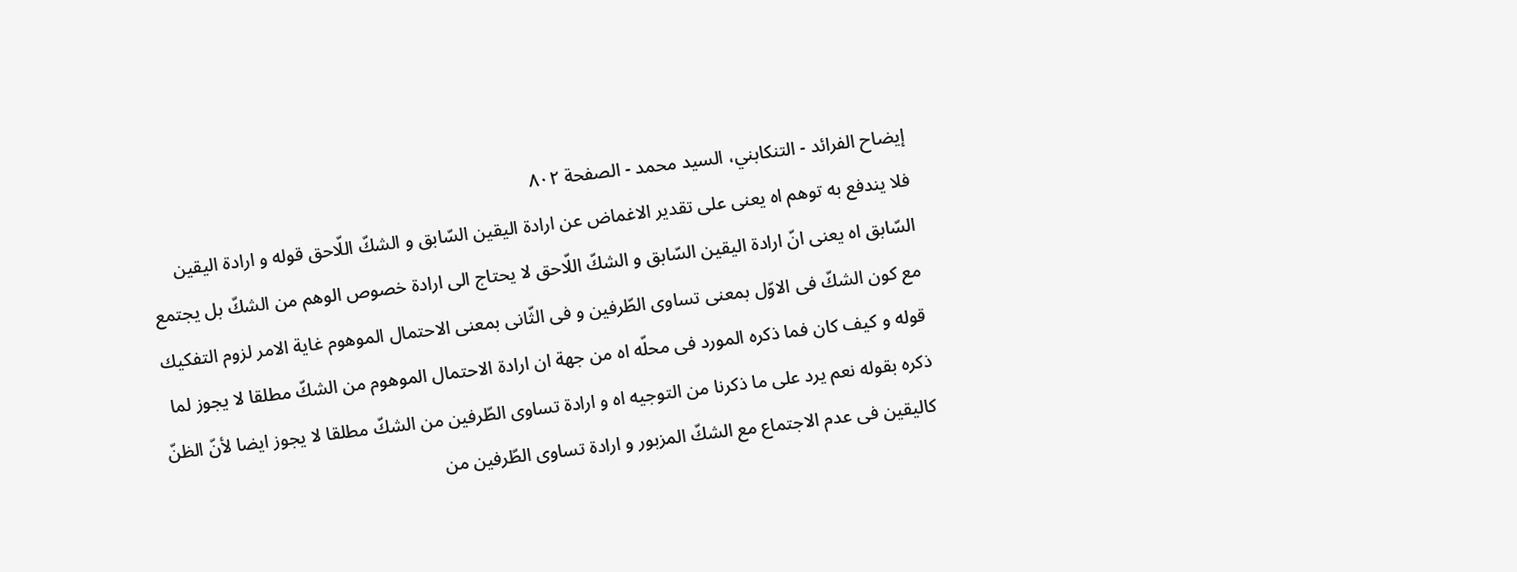إيضاح الفرائد - التنكابني، السيد محمد - الصفحة ٨٠٢
فلا يندفع به توهم اه يعنى على تقدير الاغماض عن ارادة اليقين السّابق و الشكّ اللّاحق قوله و ارادة اليقين السّابق اه يعنى انّ ارادة اليقين السّابق و الشكّ اللّاحق لا يحتاج الى ارادة خصوص الوهم من الشكّ بل يجتمع مع كون الشكّ فى الاوّل بمعنى تساوى الطّرفين و فى الثّانى بمعنى الاحتمال الموهوم غاية الامر لزوم التفكيك قوله و كيف كان فما ذكره المورد فى محلّه اه من جهة ان ارادة الاحتمال الموهوم من الشكّ مطلقا لا يجوز لما ذكره بقوله نعم يرد على ما ذكرنا من التوجيه اه و ارادة تساوى الطّرفين من الشكّ مطلقا لا يجوز ايضا لأنّ الظنّ كاليقين فى عدم الاجتماع مع الشكّ المزبور و ارادة تساوى الطّرفين من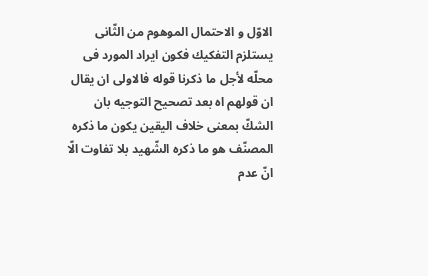الاوّل و الاحتمال الموهوم من الثّانى يستلزم التفكيك فكون ايراد المورد فى محلّه لأجل ما ذكرنا قوله فالاولى ان يقال ان قولهم اه بعد تصحيح التوجيه بان الشكّ بمعنى خلاف اليقين يكون ما ذكره المصنّف هو ما ذكره الشّهيد بلا تفاوت الّا انّ عدم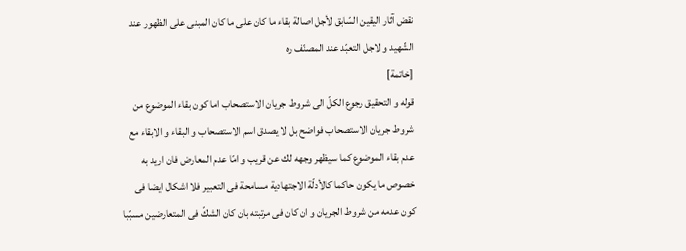نقض آثار اليقين السّابق لأجل اصالة بقاء ما كان على ما كان المبنى على الظهور عند الشّهيد و لاجل التعبّد عند المصنّف ره
[خاتمة]
قوله و التحقيق رجوع الكلّ الى شروط جريان الاستصحاب اما كون بقاء الموضوع من شروط جريان الاستصحاب فواضح بل لا يصدق اسم الاستصحاب و البقاء و الابقاء مع عدم بقاء الموضوع كما سيظهر وجهه لك عن قريب و امّا عدم المعارض فان اريد به خصوص ما يكون حاكما كالأدلّة الاجتهادية مسامحة فى التعبير فلا اشكال ايضا فى كون عدمه من شروط الجريان و ان كان فى مرتبته بان كان الشكّ فى المتعارضين مسبّبا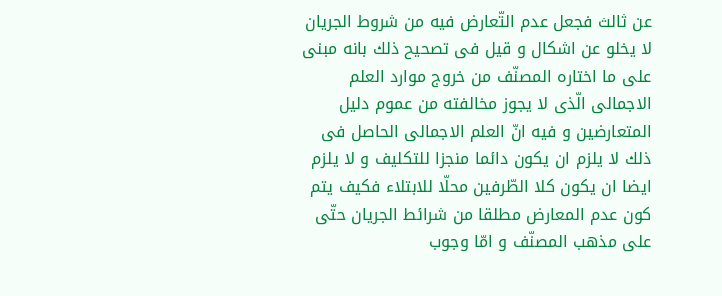عن ثالث فجعل عدم التّعارض فيه من شروط الجريان لا يخلو عن اشكال و قيل فى تصحيح ذلك بانه مبنى على ما اختاره المصنّف من خروج موارد العلم الاجمالى الّذى لا يجوز مخالفته من عموم دليل المتعارضين و فيه انّ العلم الاجمالى الحاصل فى ذلك لا يلزم ان يكون دائما منجزا للتكليف و لا يلزم ايضا ان يكون كلا الطّرفين محلّا للابتلاء فكيف يتم كون عدم المعارض مطلقا من شرائط الجريان حتّى على مذهب المصنّف و امّا وجوب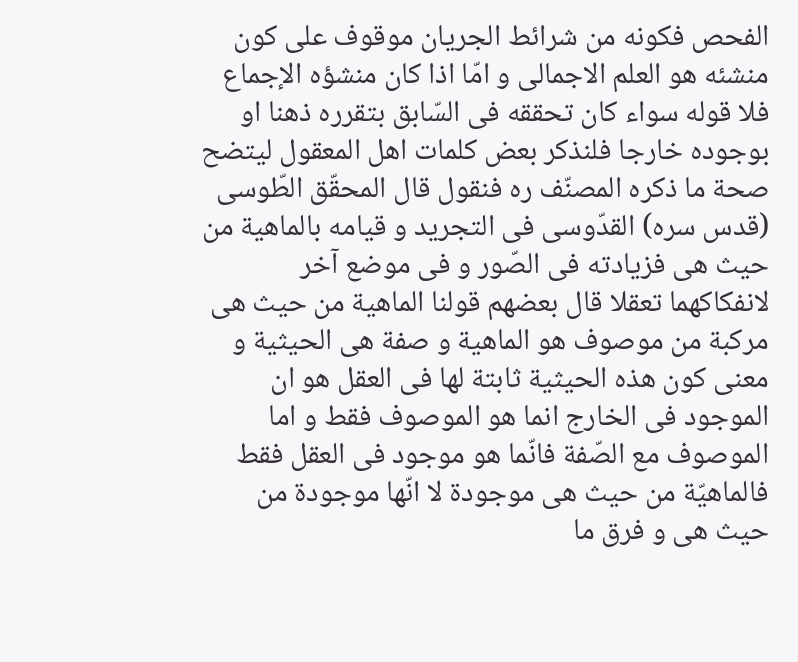الفحص فكونه من شرائط الجريان موقوف على كون منشئه هو العلم الاجمالى و امّا اذا كان منشؤه الإجماع فلا قوله سواء كان تحققه فى السّابق بتقرره ذهنا او بوجوده خارجا فلنذكر بعض كلمات اهل المعقول ليتضح صحة ما ذكره المصنّف ره فنقول قال المحقّق الطّوسى (قدس سره) القدّوسى فى التجريد و قيامه بالماهية من حيث هى فزيادته فى الصّور و فى موضع آخر لانفكاكهما تعقلا قال بعضهم قولنا الماهية من حيث هى مركبة من موصوف هو الماهية و صفة هى الحيثية و معنى كون هذه الحيثية ثابتة لها فى العقل هو ان الموجود فى الخارج انما هو الموصوف فقط و اما الموصوف مع الصّفة فانّما هو موجود فى العقل فقط فالماهيّة من حيث هى موجودة لا انّها موجودة من حيث هى و فرق ما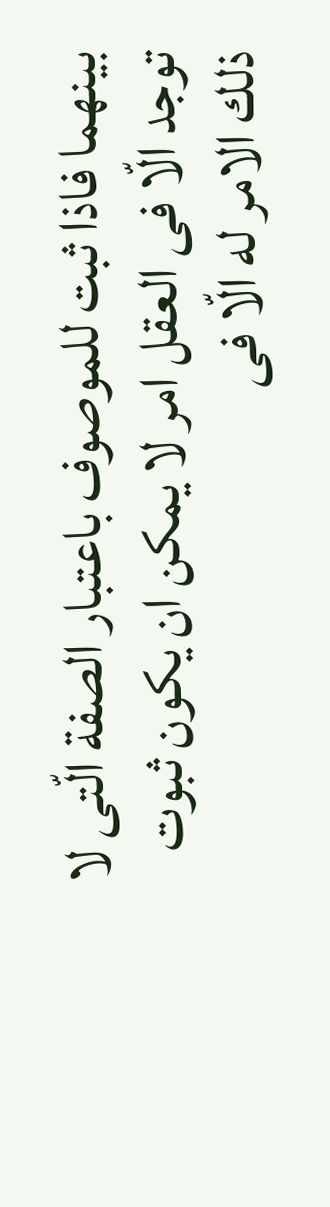بينهما فاذا ثبت للموصوف باعتبار الصفة الّتى لا توجد الّا فى العقل امر لا يمكن ان يكون ثبوت ذلك الامر له الّا فى